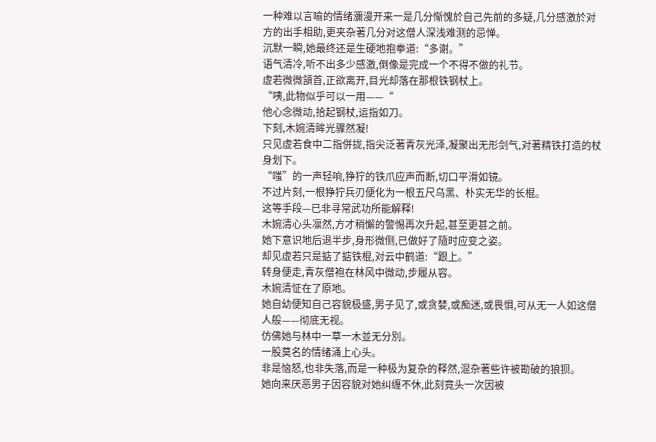一种难以言喻的情绪瀰漫开来一是几分惭愧於自己先前的多疑,几分感激於对方的出手相助,更夹杂著几分对这僧人深浅难测的忌惮。
沉默一瞬,她最终还是生硬地抱拳道:“多谢。”
语气清冷,听不出多少感激,倒像是完成一个不得不做的礼节。
虚若微微頷首,正欲离开,目光却落在那根铁钢杖上。
“咦,此物似乎可以一用——“
他心念微动,拾起钢杖,运指如刀。
下刻,木婉清眸光骤然凝!
只见虚若食中二指併拢,指尖泛著青灰光泽,凝聚出无形剑气,对著精铁打造的杖身划下。
“嗤”的一声轻响,狰狞的铁爪应声而断,切口平滑如镜。
不过片刻,一根狰狞兵刃便化为一根五尺乌黑、朴实无华的长棍。
这等手段—已非寻常武功所能解释!
木婉清心头凛然,方才稍懈的警惕再次升起,甚至更甚之前。
她下意识地后退半步,身形微侧,已做好了隨时应变之姿。
却见虚若只是掂了掂铁棍,对云中鹤道:“跟上。”
转身便走,青灰僧袍在林风中微动,步履从容。
木婉清怔在了原地。
她自幼便知自己容貌极盛,男子见了,或贪婪,或痴迷,或畏惧,可从无一人如这僧人般——彻底无视。
仿佛她与林中一草一木並无分別。
一股莫名的情绪涌上心头。
非是恼怒,也非失落,而是一种极为复杂的释然,混杂著些许被勘破的狼狈。
她向来厌恶男子因容貌对她纠缠不休,此刻竟头一次因被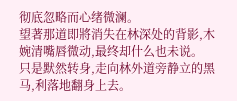彻底忽略而心绪微澜。
望著那道即將消失在林深处的背影,木婉清嘴唇微动,最终却什么也未说。
只是默然转身,走向林外道旁静立的黑马,利落地翻身上去。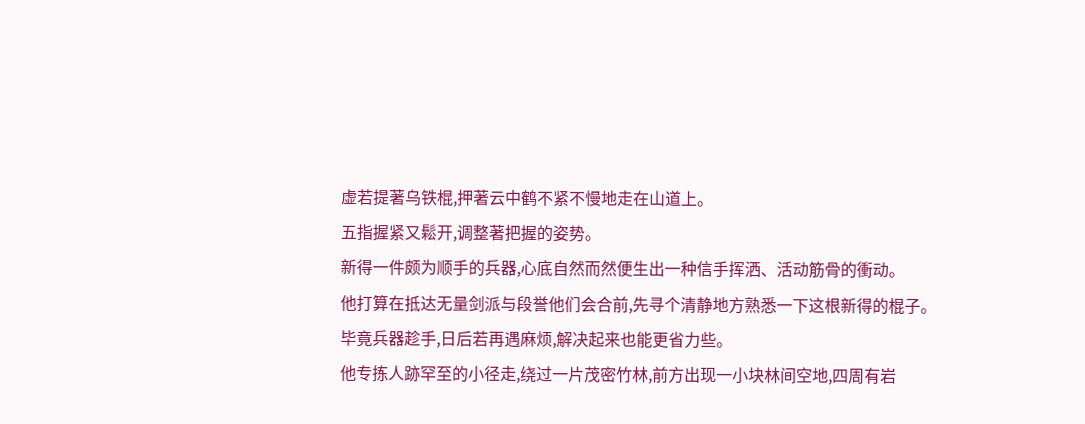虚若提著乌铁棍,押著云中鹤不紧不慢地走在山道上。
五指握紧又鬆开,调整著把握的姿势。
新得一件颇为顺手的兵器,心底自然而然便生出一种信手挥洒、活动筋骨的衝动。
他打算在抵达无量剑派与段誉他们会合前,先寻个清静地方熟悉一下这根新得的棍子。
毕竟兵器趁手,日后若再遇麻烦,解决起来也能更省力些。
他专拣人跡罕至的小径走,绕过一片茂密竹林,前方出现一小块林间空地,四周有岩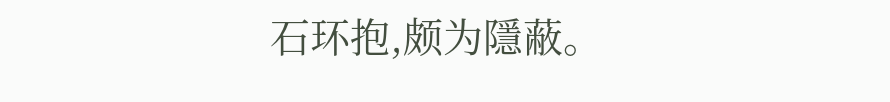石环抱,颇为隱蔽。